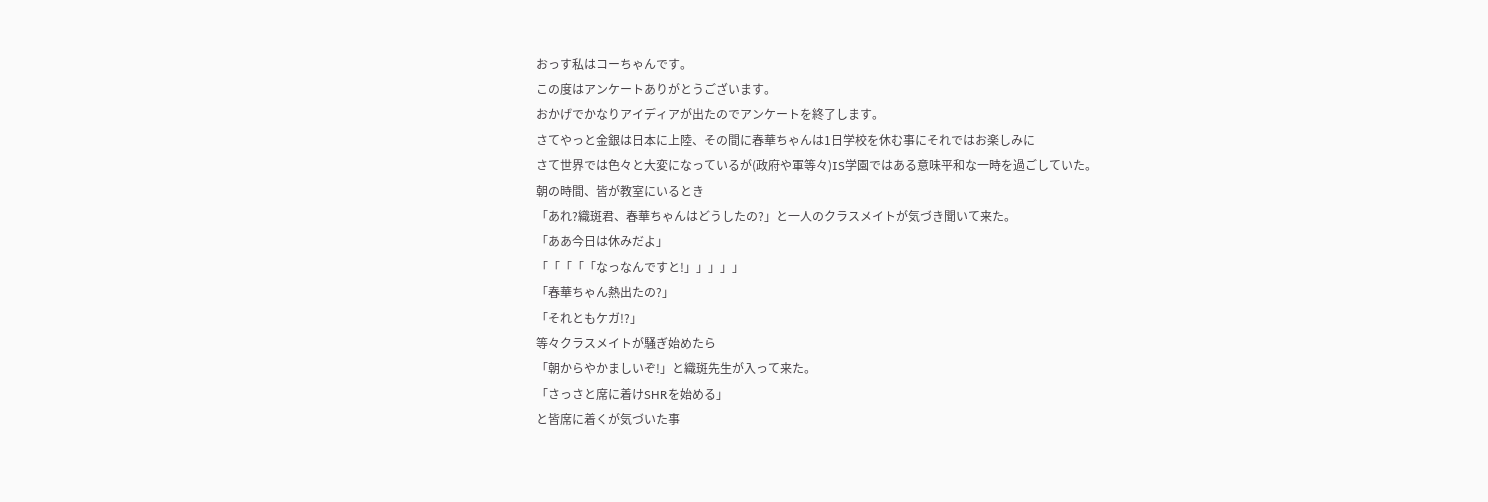おっす私はコーちゃんです。
この度はアンケートありがとうございます。
おかげでかなりアイディアが出たのでアンケートを終了します。
さてやっと金銀は日本に上陸、その間に春華ちゃんは1日学校を休む事にそれではお楽しみに
さて世界では色々と大変になっているが(政府や軍等々)IS学園ではある意味平和な一時を過ごしていた。
朝の時間、皆が教室にいるとき
「あれ?織斑君、春華ちゃんはどうしたの?」と一人のクラスメイトが気づき聞いて来た。
「ああ今日は休みだよ」
「「「「「なっなんですと!」」」」」
「春華ちゃん熱出たの?」
「それともケガ!?」
等々クラスメイトが騒ぎ始めたら
「朝からやかましいぞ!」と織斑先生が入って来た。
「さっさと席に着けSHRを始める」
と皆席に着くが気づいた事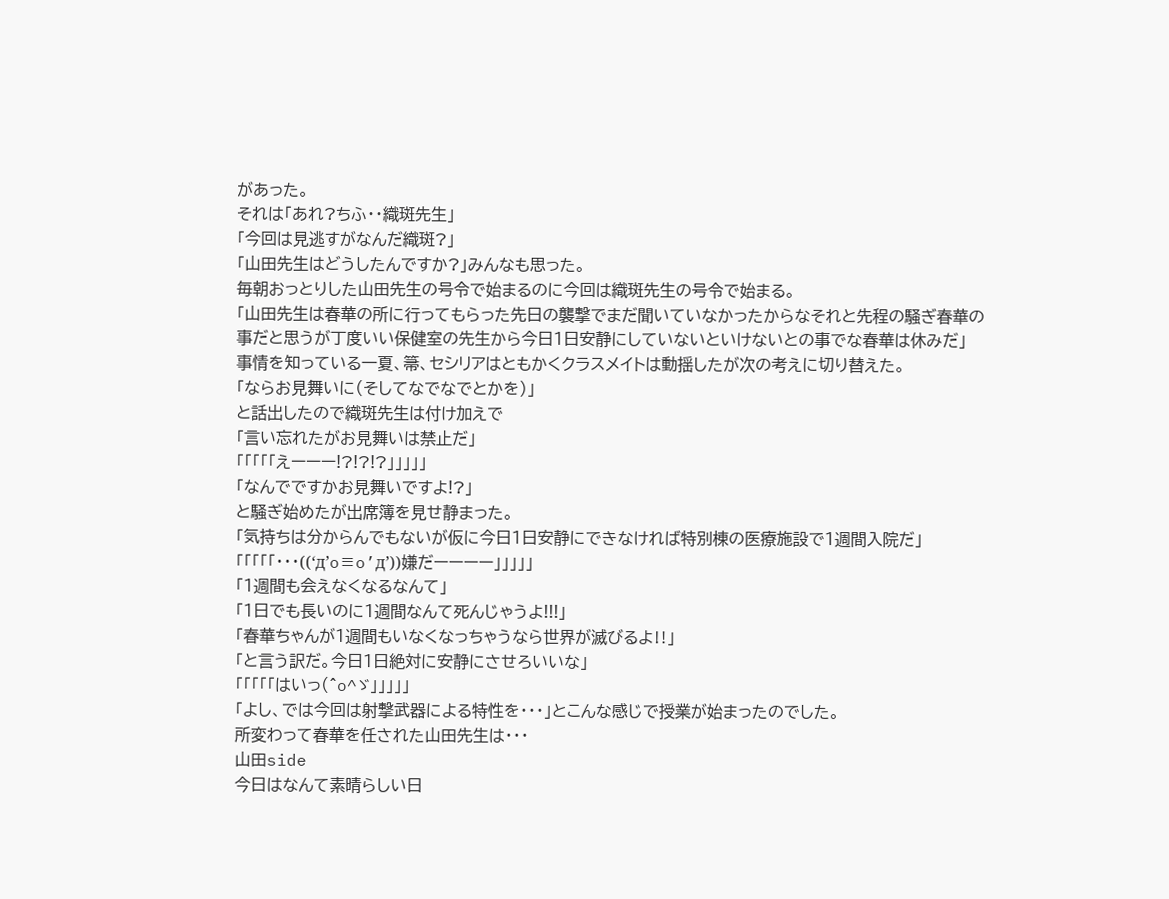があった。
それは「あれ?ちふ・・織斑先生」
「今回は見逃すがなんだ織斑?」
「山田先生はどうしたんですか?」みんなも思った。
毎朝おっとりした山田先生の号令で始まるのに今回は織斑先生の号令で始まる。
「山田先生は春華の所に行ってもらった先日の襲撃でまだ聞いていなかったからなそれと先程の騒ぎ春華の事だと思うが丁度いい保健室の先生から今日1日安静にしていないといけないとの事でな春華は休みだ」
事情を知っている一夏、箒、セシリアはともかくクラスメイトは動揺したが次の考えに切り替えた。
「ならお見舞いに(そしてなでなでとかを)」
と話出したので織斑先生は付け加えで
「言い忘れたがお見舞いは禁止だ」
「「「「「えーーー!?!?!?」」」」」
「なんでですかお見舞いですよ!?」
と騒ぎ始めたが出席簿を見せ静まった。
「気持ちは分からんでもないが仮に今日1日安静にできなければ特別棟の医療施設で1週間入院だ」
「「「「「・・・((‘д’o≡o’д’))嫌だーーーー」」」」」
「1週間も会えなくなるなんて」
「1日でも長いのに1週間なんて死んじゃうよ!!!」
「春華ちゃんが1週間もいなくなっちゃうなら世界が滅びるよ‼」
「と言う訳だ。今日1日絶対に安静にさせろいいな」
「「「「「はいっ(^o^ゞ」」」」」
「よし、では今回は射撃武器による特性を・・・」とこんな感じで授業が始まったのでした。
所変わって春華を任された山田先生は・・・
山田side
今日はなんて素晴らしい日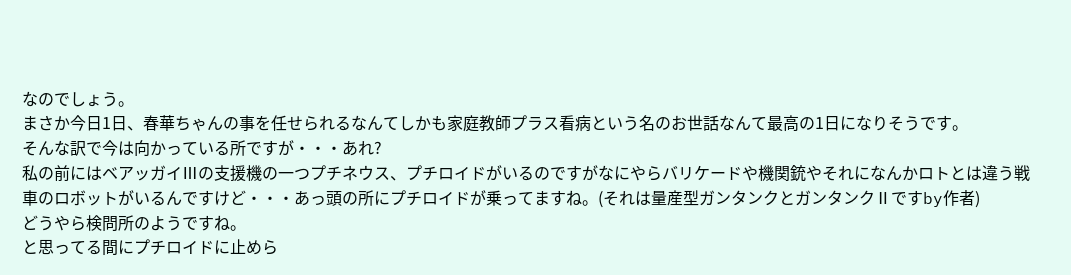なのでしょう。
まさか今日1日、春華ちゃんの事を任せられるなんてしかも家庭教師プラス看病という名のお世話なんて最高の1日になりそうです。
そんな訳で今は向かっている所ですが・・・あれ?
私の前にはベアッガイⅢの支援機の一つプチネウス、プチロイドがいるのですがなにやらバリケードや機関銃やそれになんかロトとは違う戦車のロボットがいるんですけど・・・あっ頭の所にプチロイドが乗ってますね。(それは量産型ガンタンクとガンタンクⅡですby作者)
どうやら検問所のようですね。
と思ってる間にプチロイドに止めら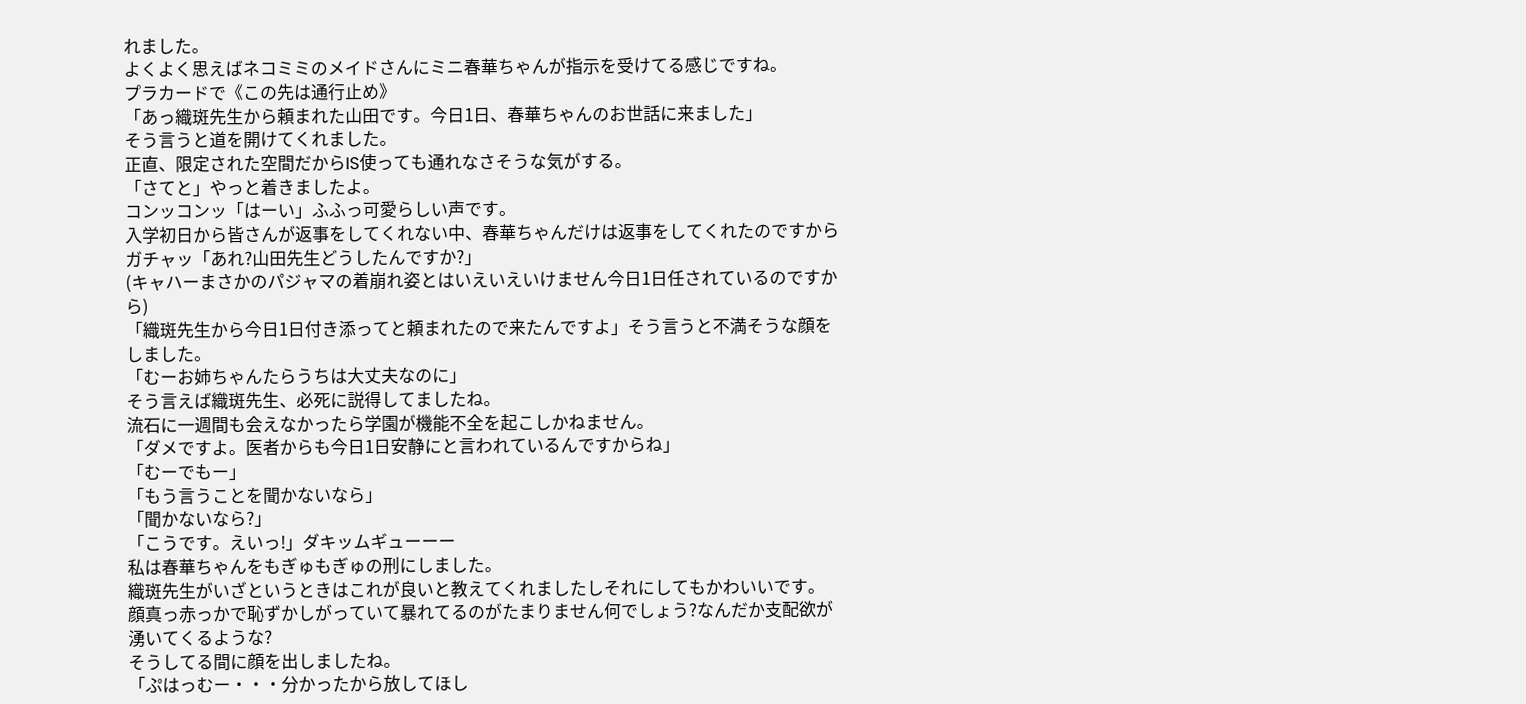れました。
よくよく思えばネコミミのメイドさんにミニ春華ちゃんが指示を受けてる感じですね。
プラカードで《この先は通行止め》
「あっ織斑先生から頼まれた山田です。今日1日、春華ちゃんのお世話に来ました」
そう言うと道を開けてくれました。
正直、限定された空間だからIS使っても通れなさそうな気がする。
「さてと」やっと着きましたよ。
コンッコンッ「はーい」ふふっ可愛らしい声です。
入学初日から皆さんが返事をしてくれない中、春華ちゃんだけは返事をしてくれたのですから
ガチャッ「あれ?山田先生どうしたんですか?」
(キャハーまさかのパジャマの着崩れ姿とはいえいえいけません今日1日任されているのですから)
「織斑先生から今日1日付き添ってと頼まれたので来たんですよ」そう言うと不満そうな顔をしました。
「むーお姉ちゃんたらうちは大丈夫なのに」
そう言えば織斑先生、必死に説得してましたね。
流石に一週間も会えなかったら学園が機能不全を起こしかねません。
「ダメですよ。医者からも今日1日安静にと言われているんですからね」
「むーでもー」
「もう言うことを聞かないなら」
「聞かないなら?」
「こうです。えいっ!」ダキッムギューーー
私は春華ちゃんをもぎゅもぎゅの刑にしました。
織斑先生がいざというときはこれが良いと教えてくれましたしそれにしてもかわいいです。
顔真っ赤っかで恥ずかしがっていて暴れてるのがたまりません何でしょう?なんだか支配欲が湧いてくるような?
そうしてる間に顔を出しましたね。
「ぷはっむー・・・分かったから放してほし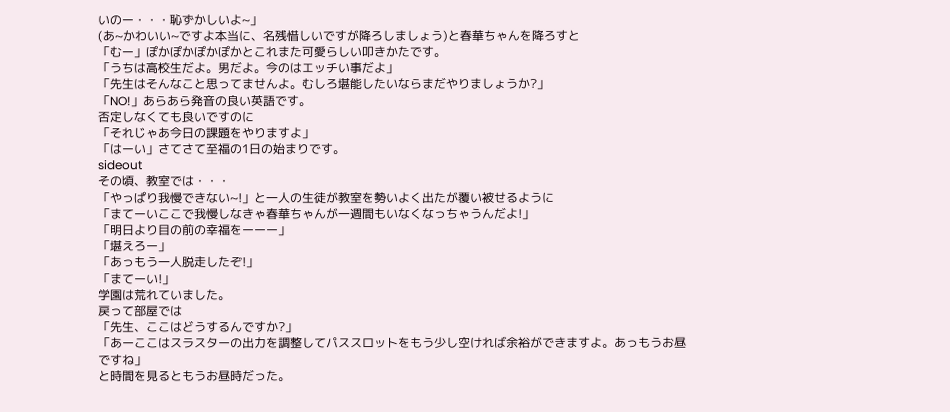いのー・・・恥ずかしいよ~」
(あ~かわいい~ですよ本当に、名残惜しいですが降ろしましょう)と春華ちゃんを降ろすと
「むー」ぽかぽかぽかぽかとこれまた可愛らしい叩きかたです。
「うちは高校生だよ。男だよ。今のはエッチい事だよ」
「先生はそんなこと思ってませんよ。むしろ堪能したいならまだやりましょうか?」
「NO!」あらあら発音の良い英語です。
否定しなくても良いですのに
「それじゃあ今日の課題をやりますよ」
「はーい」さてさて至福の1日の始まりです。
sideout
その頃、教室では・・・
「やっぱり我慢できない~!」と一人の生徒が教室を勢いよく出たが覆い被せるように
「まてーいここで我慢しなきゃ春華ちゃんが一週間もいなくなっちゃうんだよ!」
「明日より目の前の幸福をーーー」
「堪えろー」
「あっもう一人脱走したぞ!」
「まてーい!」
学園は荒れていました。
戻って部屋では
「先生、ここはどうするんですか?」
「あーここはスラスターの出力を調整してパススロットをもう少し空ければ余裕ができますよ。あっもうお昼ですね」
と時間を見るともうお昼時だった。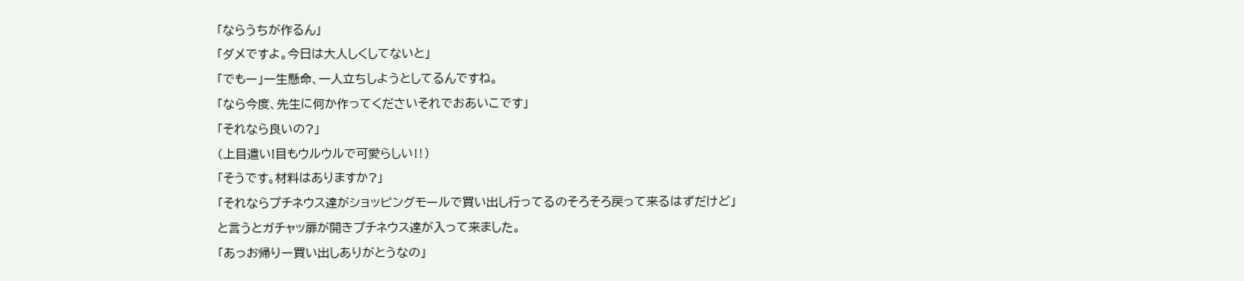「ならうちが作るん」
「ダメですよ。今日は大人しくしてないと」
「でもー」一生懸命、一人立ちしようとしてるんですね。
「なら今度、先生に何か作ってくださいそれでおあいこです」
「それなら良いの?」
(上目遣い!目もウルウルで可愛らしい‼)
「そうです。材料はありますか?」
「それならプチネウス達がショッピングモールで買い出し行ってるのそろそろ戻って来るはずだけど」
と言うとガチャッ扉が開きプチネウス達が入って来ました。
「あっお帰りー買い出しありがとうなの」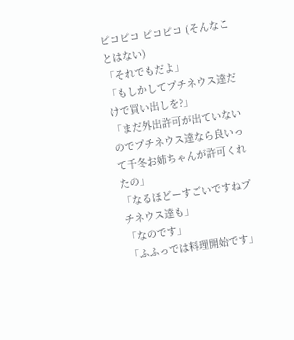ピコピコ ピコピコ (そんなことはない)
「それでもだよ」
「もしかしてプチネウス達だけで買い出しを?」
「まだ外出許可が出ていないのでプチネウス達なら良いって千冬お姉ちゃんが許可くれたの」
「なるほどーすごいですねプチネウス達も」
「なのです」
「ふふっでは料理開始です」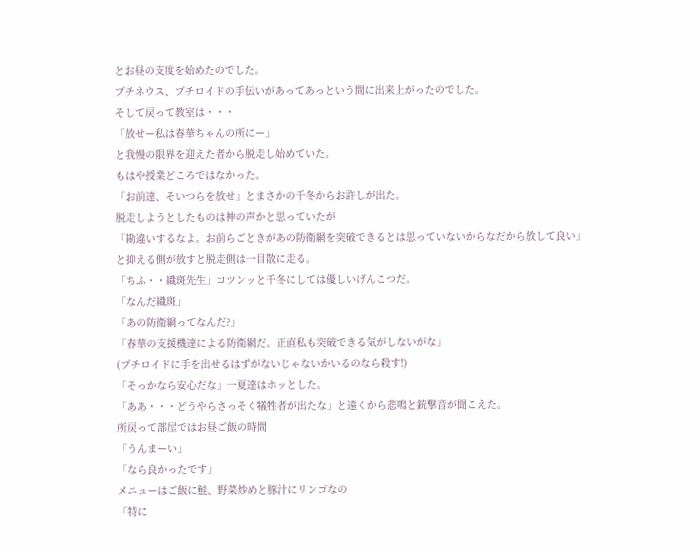とお昼の支度を始めたのでした。
プチネウス、プチロイドの手伝いがあってあっという間に出来上がったのでした。
そして戻って教室は・・・
「放せー私は春華ちゃんの所にー」
と我慢の限界を迎えた者から脱走し始めていた。
もはや授業どころではなかった。
「お前達、そいつらを放せ」とまさかの千冬からお許しが出た。
脱走しようとしたものは神の声かと思っていたが
「勘違いするなよ。お前らごときがあの防衛網を突破できるとは思っていないからなだから放して良い」
と抑える側が放すと脱走側は一目散に走る。
「ちふ・・織斑先生」コツンッと千冬にしては優しいげんこつだ。
「なんだ織斑」
「あの防衛網ってなんだ?」
「春華の支援機達による防衛網だ。正直私も突破できる気がしないがな」
(プチロイドに手を出せるはずがないじゃないかいるのなら殺す!)
「そっかなら安心だな」一夏達はホッとした。
「ああ・・・どうやらさっそく犠牲者が出たな」と遠くから悲鳴と銃撃音が聞こえた。
所戻って部屋ではお昼ご飯の時間
「うんまーい」
「なら良かったです」
メニューはご飯に鮭、野菜炒めと豚汁にリンゴなの
「特に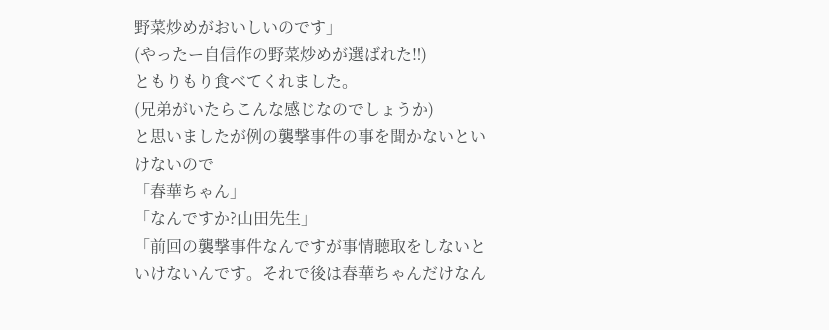野菜炒めがおいしいのです」
(やったー自信作の野菜炒めが選ばれた‼)
ともりもり食べてくれました。
(兄弟がいたらこんな感じなのでしょうか)
と思いましたが例の襲撃事件の事を聞かないといけないので
「春華ちゃん」
「なんですか?山田先生」
「前回の襲撃事件なんですが事情聴取をしないといけないんです。それで後は春華ちゃんだけなん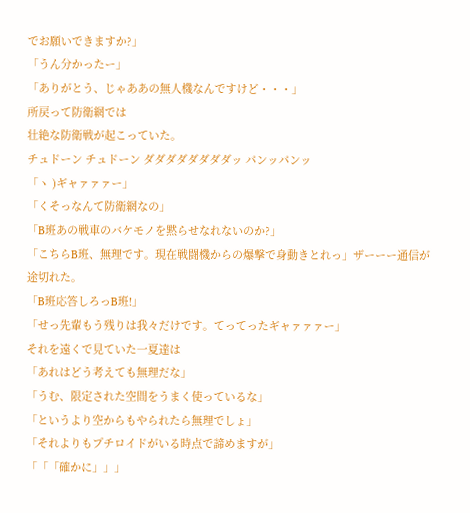でお願いできますか?」
「うん分かったー」
「ありがとう、じゃああの無人機なんですけど・・・」
所戻って防衛網では
壮絶な防衛戦が起こっていた。
チュドーン チュドーン ダダダダダダダダッ パンッパンッ
「ヽ )ギャァァァー」
「くそっなんて防衛網なの」
「B班あの戦車のバケモノを黙らせなれないのか?」
「こちらB班、無理です。現在戦闘機からの爆撃で身動きとれっ」ザーーー通信が途切れた。
「B班応答しろっB班!」
「せっ先輩もう残りは我々だけです。てってったギャァァァー」
それを遠くで見ていた一夏達は
「あれはどう考えても無理だな」
「うむ、限定された空間をうまく使っているな」
「というより空からもやられたら無理でしょ」
「それよりもプチロイドがいる時点で諦めますが」
「「「確かに」」」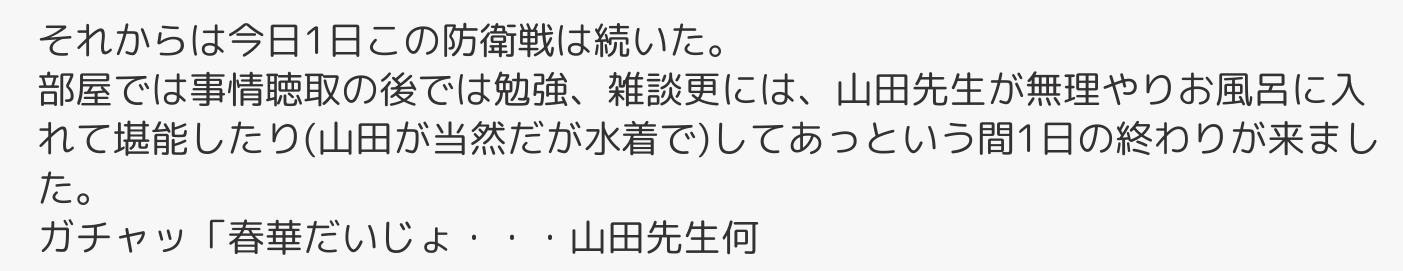それからは今日1日この防衛戦は続いた。
部屋では事情聴取の後では勉強、雑談更には、山田先生が無理やりお風呂に入れて堪能したり(山田が当然だが水着で)してあっという間1日の終わりが来ました。
ガチャッ「春華だいじょ・・・山田先生何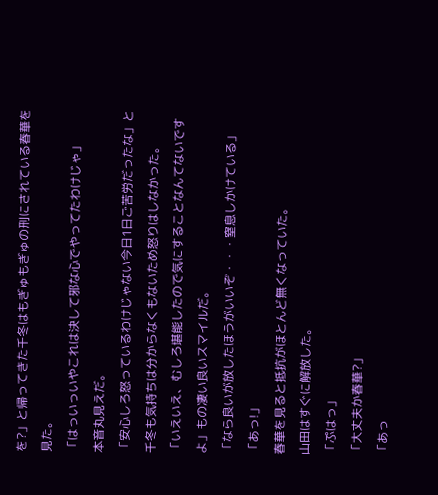を?」と帰ってきた千冬はもぎゅもぎゅの刑にされている春華を見た。
「はっいっいやこれは決して邪な心でやってたわけじゃ」
本音丸見えだ。
「安心しろ怒っているわけじゃない今日1日ご苦労だったな」と千冬も気持ちは分からなくもないため怒りはしなかった。
「いえいえ、むしろ堪能したので気にすることなんてないですよ」もの凄い良いスマイルだ。
「なら良いが放したほうがいいぞ・・・窒息しかけている」
「あっ!」
春華を見ると抵抗がほとんど無くなっていた。
山田はすぐに解放した。
「ぷはっ」
「大丈夫か春華?」
「あっ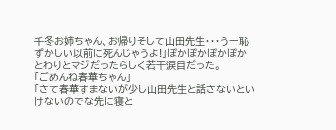千冬お姉ちゃん、お帰りそして山田先生・・・うー恥ずかしい以前に死んじゃうよ!」ぽかぽかぽかぽか
とわりとマジだったらしく若干涙目だった。
「ごめんね春華ちゃん」
「さて春華すまないが少し山田先生と話さないといけないのでな先に寝と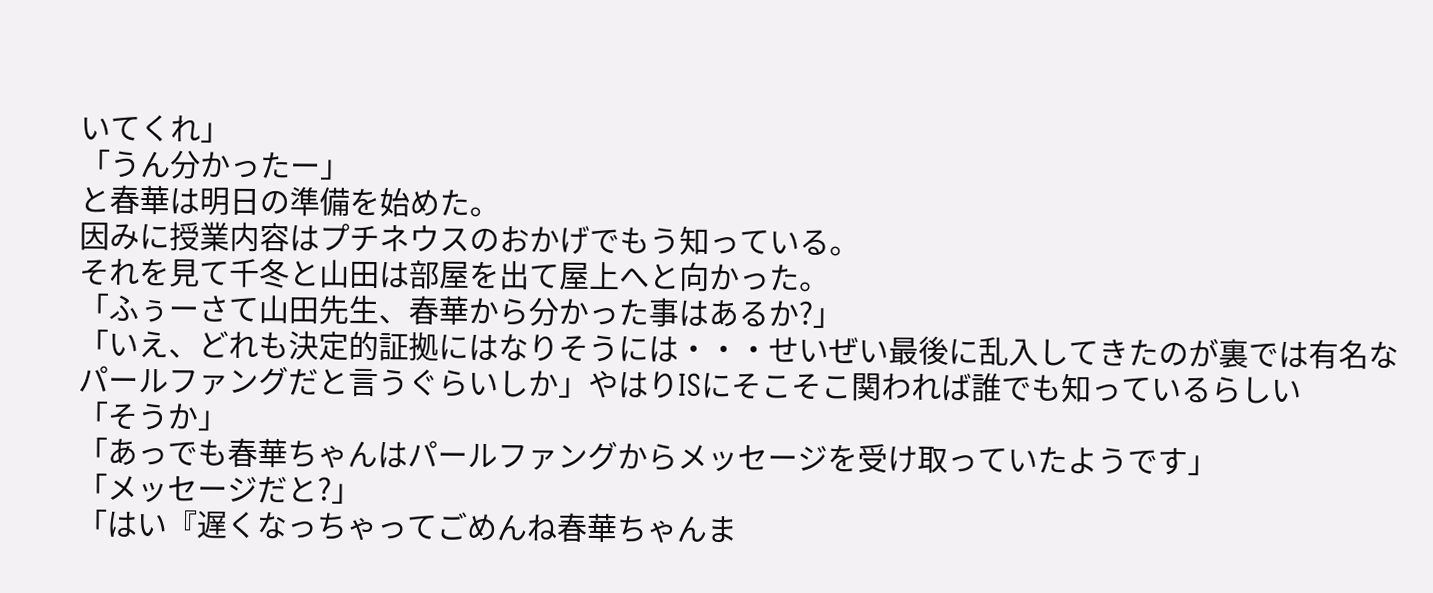いてくれ」
「うん分かったー」
と春華は明日の準備を始めた。
因みに授業内容はプチネウスのおかげでもう知っている。
それを見て千冬と山田は部屋を出て屋上へと向かった。
「ふぅーさて山田先生、春華から分かった事はあるか?」
「いえ、どれも決定的証拠にはなりそうには・・・せいぜい最後に乱入してきたのが裏では有名なパールファングだと言うぐらいしか」やはりISにそこそこ関われば誰でも知っているらしい
「そうか」
「あっでも春華ちゃんはパールファングからメッセージを受け取っていたようです」
「メッセージだと?」
「はい『遅くなっちゃってごめんね春華ちゃんま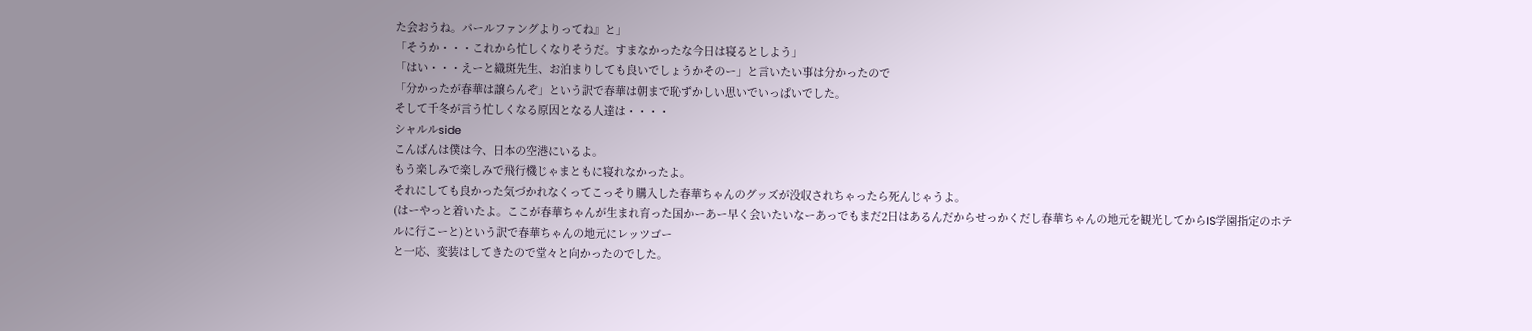た会おうね。パールファングよりってね』と」
「そうか・・・これから忙しくなりそうだ。すまなかったな今日は寝るとしよう」
「はい・・・えーと織斑先生、お泊まりしても良いでしょうかそのー」と言いたい事は分かったので
「分かったが春華は譲らんぞ」という訳で春華は朝まで恥ずかしい思いでいっぱいでした。
そして千冬が言う忙しくなる原因となる人達は・・・・
シャルルside
こんばんは僕は今、日本の空港にいるよ。
もう楽しみで楽しみで飛行機じゃまともに寝れなかったよ。
それにしても良かった気づかれなくってこっそり購入した春華ちゃんのグッズが没収されちゃったら死んじゃうよ。
(はーやっと着いたよ。ここが春華ちゃんが生まれ育った国かーあー早く会いたいなーあっでもまだ2日はあるんだからせっかくだし春華ちゃんの地元を観光してからIS学園指定のホテルに行こーと)という訳で春華ちゃんの地元にレッツゴー
と一応、変装はしてきたので堂々と向かったのでした。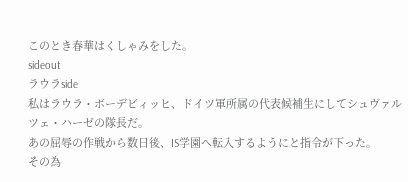このとき春華はくしゃみをした。
sideout
ラウラside
私はラウラ・ボーデビィッヒ、ドイツ軍所属の代表候補生にしてシュヴァルツェ・ハーゼの隊長だ。
あの屈辱の作戦から数日後、IS学園へ転入するようにと指令が下った。
その為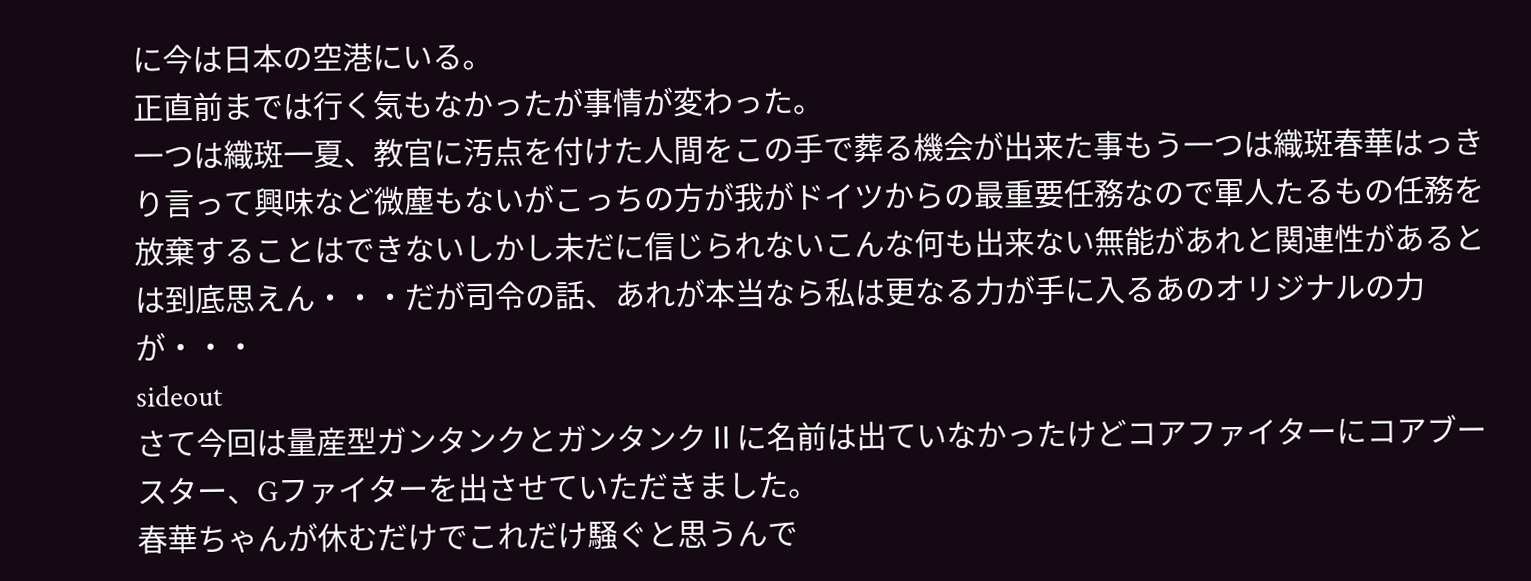に今は日本の空港にいる。
正直前までは行く気もなかったが事情が変わった。
一つは織斑一夏、教官に汚点を付けた人間をこの手で葬る機会が出来た事もう一つは織斑春華はっきり言って興味など微塵もないがこっちの方が我がドイツからの最重要任務なので軍人たるもの任務を放棄することはできないしかし未だに信じられないこんな何も出来ない無能があれと関連性があるとは到底思えん・・・だが司令の話、あれが本当なら私は更なる力が手に入るあのオリジナルの力が・・・
sideout
さて今回は量産型ガンタンクとガンタンクⅡに名前は出ていなかったけどコアファイターにコアブースター、Gファイターを出させていただきました。
春華ちゃんが休むだけでこれだけ騒ぐと思うんで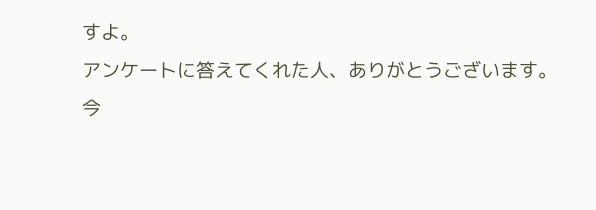すよ。
アンケートに答えてくれた人、ありがとうございます。
今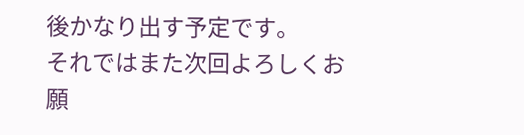後かなり出す予定です。
それではまた次回よろしくお願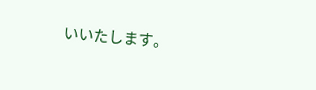いいたします。